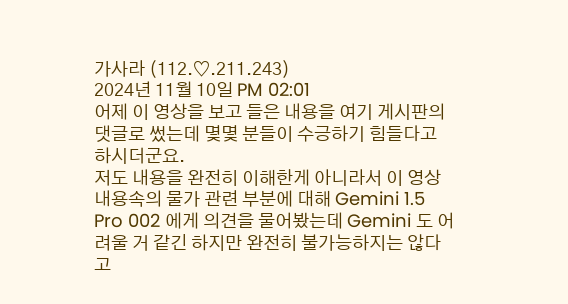가사라 (112.♡.211.243)
2024년 11월 10일 PM 02:01
어제 이 영상을 보고 들은 내용을 여기 게시판의 댓글로 썼는데 몇몇 분들이 수긍하기 힘들다고 하시더군요.
저도 내용을 완전히 이해한게 아니라서 이 영상 내용속의 물가 관련 부분에 대해 Gemini 1.5 Pro 002 에게 의견을 물어봤는데 Gemini 도 어려울 거 같긴 하지만 완전히 불가능하지는 않다고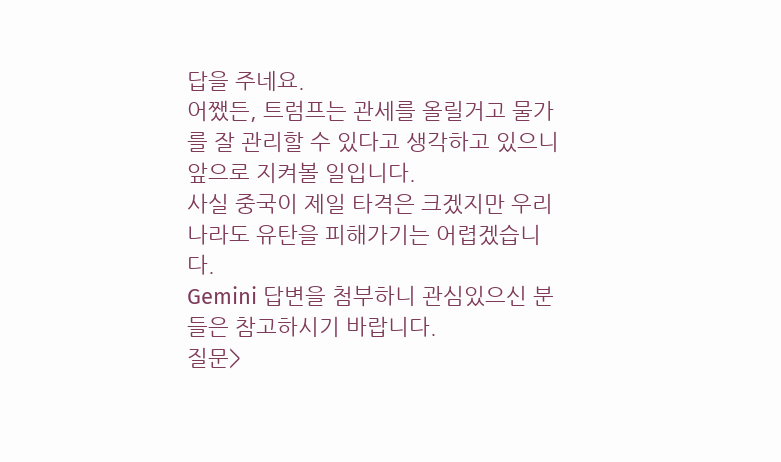답을 주네요.
어쨌든, 트럼프는 관세를 올릴거고 물가를 잘 관리할 수 있다고 생각하고 있으니 앞으로 지켜볼 일입니다.
사실 중국이 제일 타격은 크겠지만 우리나라도 유탄을 피해가기는 어렵겠습니다.
Gemini 답변을 첨부하니 관심있으신 분들은 참고하시기 바랍니다.
질문>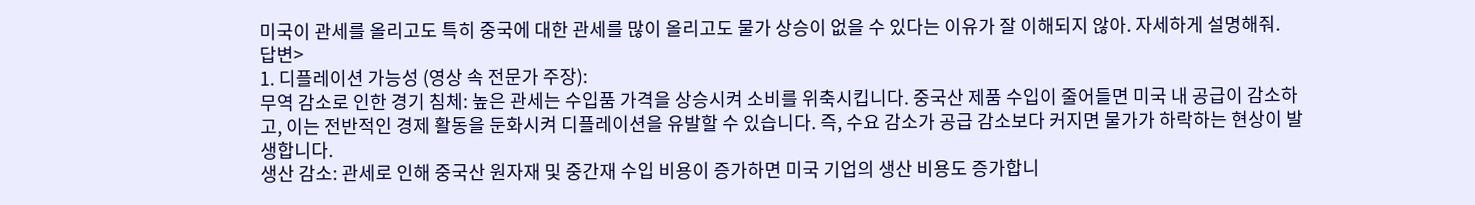미국이 관세를 올리고도 특히 중국에 대한 관세를 많이 올리고도 물가 상승이 없을 수 있다는 이유가 잘 이해되지 않아. 자세하게 설명해줘.
답변>
1. 디플레이션 가능성 (영상 속 전문가 주장):
무역 감소로 인한 경기 침체: 높은 관세는 수입품 가격을 상승시켜 소비를 위축시킵니다. 중국산 제품 수입이 줄어들면 미국 내 공급이 감소하고, 이는 전반적인 경제 활동을 둔화시켜 디플레이션을 유발할 수 있습니다. 즉, 수요 감소가 공급 감소보다 커지면 물가가 하락하는 현상이 발생합니다.
생산 감소: 관세로 인해 중국산 원자재 및 중간재 수입 비용이 증가하면 미국 기업의 생산 비용도 증가합니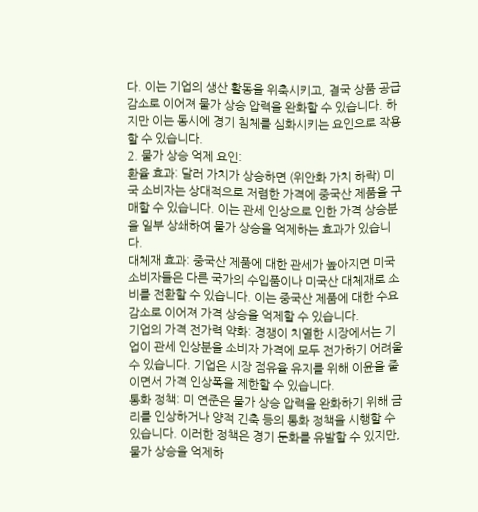다. 이는 기업의 생산 활동을 위축시키고, 결국 상품 공급 감소로 이어져 물가 상승 압력을 완화할 수 있습니다. 하지만 이는 동시에 경기 침체를 심화시키는 요인으로 작용할 수 있습니다.
2. 물가 상승 억제 요인:
환율 효과: 달러 가치가 상승하면 (위안화 가치 하락) 미국 소비자는 상대적으로 저렴한 가격에 중국산 제품을 구매할 수 있습니다. 이는 관세 인상으로 인한 가격 상승분을 일부 상쇄하여 물가 상승을 억제하는 효과가 있습니다.
대체재 효과: 중국산 제품에 대한 관세가 높아지면 미국 소비자들은 다른 국가의 수입품이나 미국산 대체재로 소비를 전환할 수 있습니다. 이는 중국산 제품에 대한 수요 감소로 이어져 가격 상승을 억제할 수 있습니다.
기업의 가격 전가력 약화: 경쟁이 치열한 시장에서는 기업이 관세 인상분을 소비자 가격에 모두 전가하기 어려울 수 있습니다. 기업은 시장 점유율 유지를 위해 이윤을 줄이면서 가격 인상폭을 제한할 수 있습니다.
통화 정책: 미 연준은 물가 상승 압력을 완화하기 위해 금리를 인상하거나 양적 긴축 등의 통화 정책을 시행할 수 있습니다. 이러한 정책은 경기 둔화를 유발할 수 있지만, 물가 상승을 억제하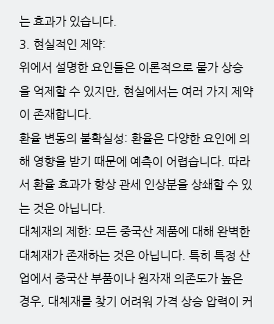는 효과가 있습니다.
3. 현실적인 제약:
위에서 설명한 요인들은 이론적으로 물가 상승을 억제할 수 있지만, 현실에서는 여러 가지 제약이 존재합니다.
환율 변동의 불확실성: 환율은 다양한 요인에 의해 영향을 받기 때문에 예측이 어렵습니다. 따라서 환율 효과가 항상 관세 인상분을 상쇄할 수 있는 것은 아닙니다.
대체재의 제한: 모든 중국산 제품에 대해 완벽한 대체재가 존재하는 것은 아닙니다. 특히 특정 산업에서 중국산 부품이나 원자재 의존도가 높은 경우, 대체재를 찾기 어려워 가격 상승 압력이 커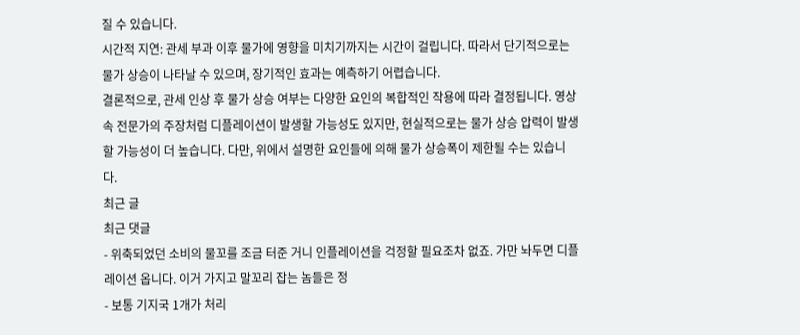질 수 있습니다.
시간적 지연: 관세 부과 이후 물가에 영향을 미치기까지는 시간이 걸립니다. 따라서 단기적으로는 물가 상승이 나타날 수 있으며, 장기적인 효과는 예측하기 어렵습니다.
결론적으로, 관세 인상 후 물가 상승 여부는 다양한 요인의 복합적인 작용에 따라 결정됩니다. 영상 속 전문가의 주장처럼 디플레이션이 발생할 가능성도 있지만, 현실적으로는 물가 상승 압력이 발생할 가능성이 더 높습니다. 다만, 위에서 설명한 요인들에 의해 물가 상승폭이 제한될 수는 있습니다.
최근 글
최근 댓글
- 위축되었던 소비의 물꼬를 조금 터준 거니 인플레이션을 걱정할 필요조차 없죠. 가만 놔두면 디플레이션 옵니다. 이거 가지고 말꼬리 잡는 놈들은 정
- 보통 기지국 1개가 처리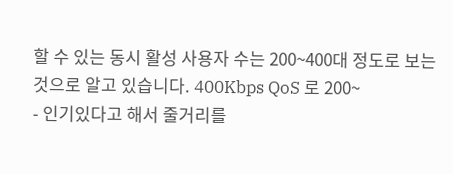할 수 있는 동시 활성 사용자 수는 200~400대 정도로 보는 것으로 알고 있습니다. 400Kbps QoS 로 200~
- 인기있다고 해서 줄거리를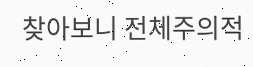찾아보니 전체주의적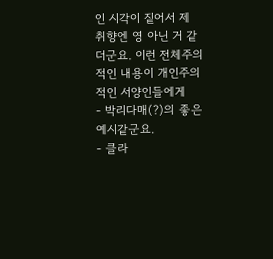인 시각이 짙어서 제 취향엔 영 아닌 거 같더군요. 이런 전체주의적인 내용이 개인주의적인 서양인들에게
- 박리다매(?)의 좋은 예시같군요.
- 클라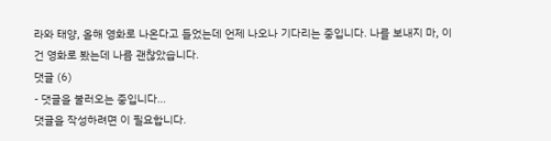라와 태양, 올해 영화로 나온다고 들었는데 언제 나오나 기다리는 중입니다. 나를 보내지 마, 이건 영화로 봤는데 나름 괜찮았습니다.
댓글 (6)
- 댓글을 불러오는 중입니다…
댓글을 작성하려면 이 필요합니다.